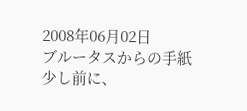2008年06月02日
ブルータスからの手紙
少し前に、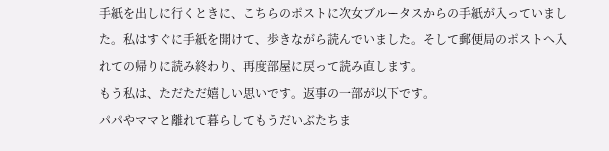手紙を出しに行くときに、こちらのポストに次女ブルータスからの手紙が入っていました。私はすぐに手紙を開けて、歩きながら読んでいました。そして郵便局のポストへ入れての帰りに読み終わり、再度部屋に戻って読み直します。
もう私は、ただただ嬉しい思いです。返事の一部が以下です。
パパやママと離れて暮らしてもうだいぶたちま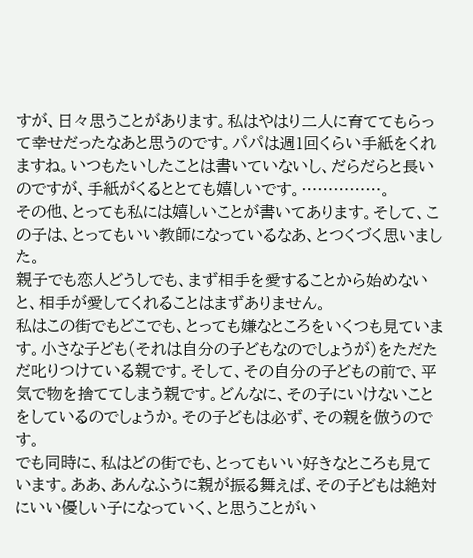すが、日々思うことがあります。私はやはり二人に育ててもらって幸せだったなあと思うのです。パパは週1回くらい手紙をくれますね。いつもたいしたことは書いていないし、だらだらと長いのですが、手紙がくるととても嬉しいです。……………。
その他、とっても私には嬉しいことが書いてあります。そして、この子は、とってもいい教師になっているなあ、とつくづく思いました。
親子でも恋人どうしでも、まず相手を愛することから始めないと、相手が愛してくれることはまずありません。
私はこの街でもどこでも、とっても嫌なところをいくつも見ています。小さな子ども(それは自分の子どもなのでしょうが)をただただ叱りつけている親です。そして、その自分の子どもの前で、平気で物を捨ててしまう親です。どんなに、その子にいけないことをしているのでしょうか。その子どもは必ず、その親を倣うのです。
でも同時に、私はどの街でも、とってもいい好きなところも見ています。ああ、あんなふうに親が振る舞えば、その子どもは絶対にいい優しい子になっていく、と思うことがい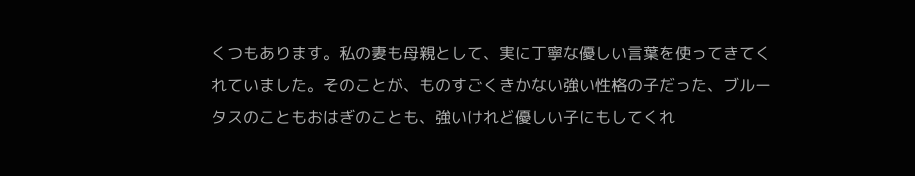くつもあります。私の妻も母親として、実に丁寧な優しい言葉を使ってきてくれていました。そのことが、ものすごくきかない強い性格の子だった、ブルータスのこともおはぎのことも、強いけれど優しい子にもしてくれ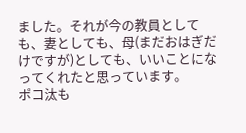ました。それが今の教員としても、妻としても、母(まだおはぎだけですが)としても、いいことになってくれたと思っています。
ポコ汰も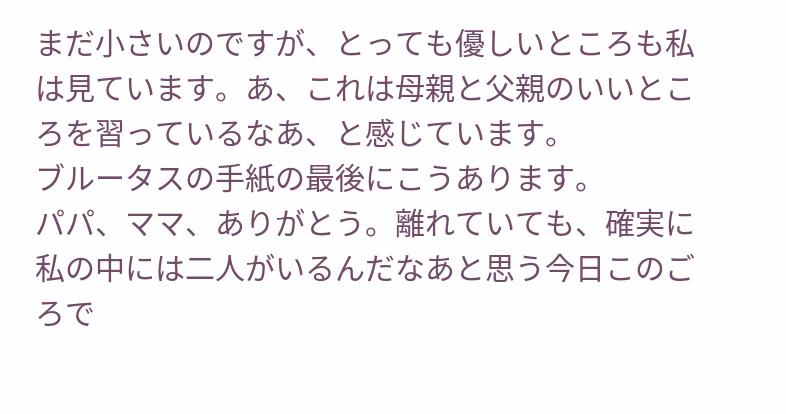まだ小さいのですが、とっても優しいところも私は見ています。あ、これは母親と父親のいいところを習っているなあ、と感じています。
ブルータスの手紙の最後にこうあります。
パパ、ママ、ありがとう。離れていても、確実に私の中には二人がいるんだなあと思う今日このごろで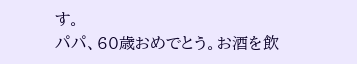す。
パパ、60歳おめでとう。お酒を飲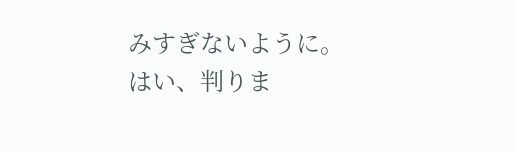みすぎないように。
はい、判りま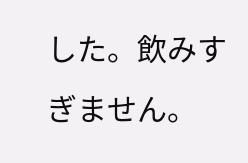した。飲みすぎません。